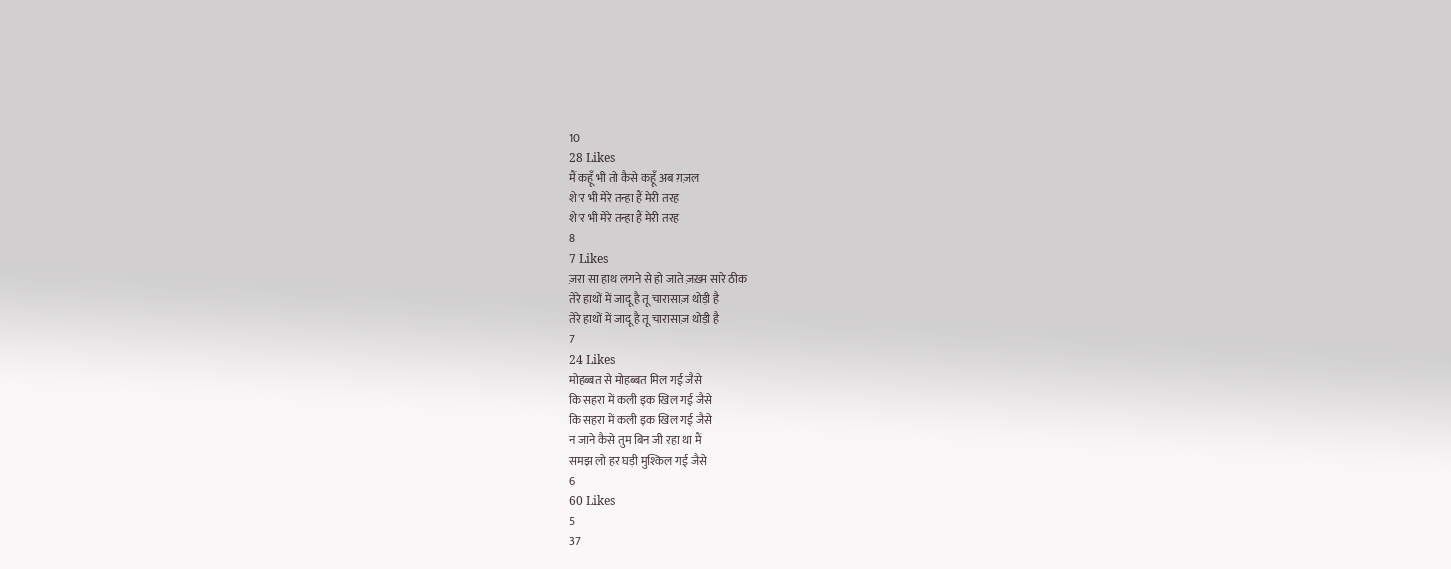10
28 Likes
मैं कहूँ भी तो कैसे कहूँ अब ग़ज़ल
शे'र भी मेरे तन्हा हैं मेरी तरह
शे'र भी मेरे तन्हा हैं मेरी तरह
8
7 Likes
ज़रा सा हाथ लगने से हो जाते ज़ख़्म सारे ठीक
तेरे हाथों में जादू है तू चारासाज़ थोड़ी है
तेरे हाथों में जादू है तू चारासाज़ थोड़ी है
7
24 Likes
मोहब्बत से मोहब्बत मिल गई जैसे
कि सहरा में कली इक खिल गई जैसे
कि सहरा में कली इक खिल गई जैसे
न जाने कैसे तुम बिन जी रहा था मैं
समझ लो हर घड़ी मुश्किल गई जैसे
6
60 Likes
5
37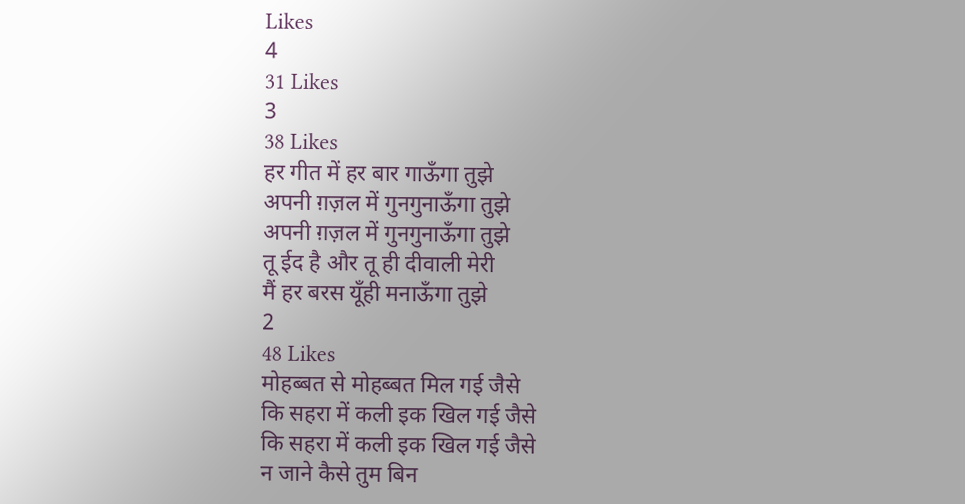Likes
4
31 Likes
3
38 Likes
हर गीत में हर बार गाऊँगा तुझे
अपनी ग़ज़ल में गुनगुनाऊँगा तुझे
अपनी ग़ज़ल में गुनगुनाऊँगा तुझे
तू ईद है और तू ही दीवाली मेरी
मैं हर बरस यूँही मनाऊँगा तुझे
2
48 Likes
मोहब्बत से मोहब्बत मिल गई जैसे
कि सहरा में कली इक खिल गई जैसे
कि सहरा में कली इक खिल गई जैसे
न जाने कैसे तुम बिन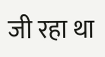जी रहा था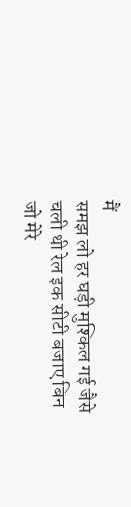मैं
समझ लो हर घड़ी मुश्किल गई जैसे
चली थी रेल इक सीटी बजाए बिन
जो मेरे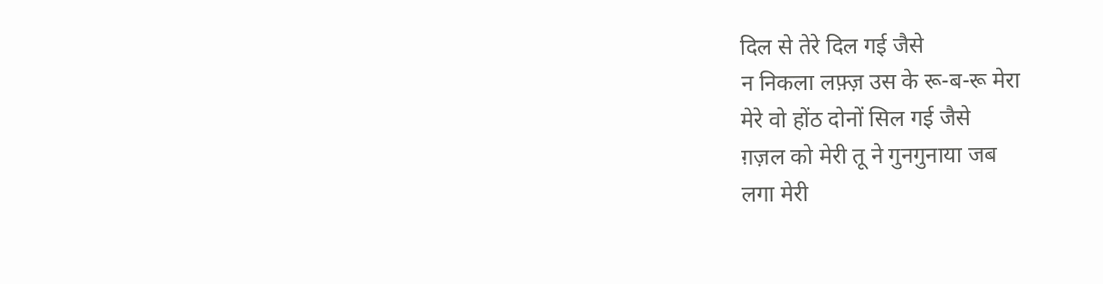दिल से तेरे दिल गई जैसे
न निकला लफ़्ज़ उस के रू-ब-रू मेरा
मेरे वो होंठ दोनों सिल गई जैसे
ग़ज़ल को मेरी तू ने गुनगुनाया जब
लगा मेरी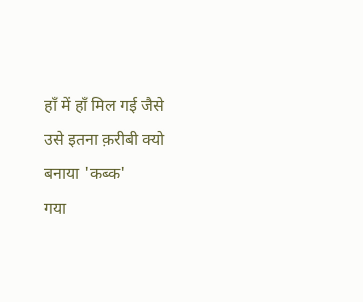हाँ में हाँ मिल गई जैसे
उसे इतना क़रीबी क्यो बनाया 'कब्क'
गया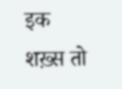इक शख़्स तो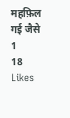महफ़िल गई जैसे
1
18 Likes